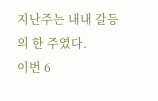지난주는 내내 갈등의 한 주였다.
이번 6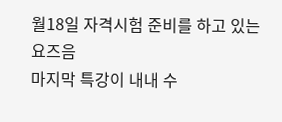월18일 자격시험 준비를 하고 있는 요즈음
마지막 특강이 내내 수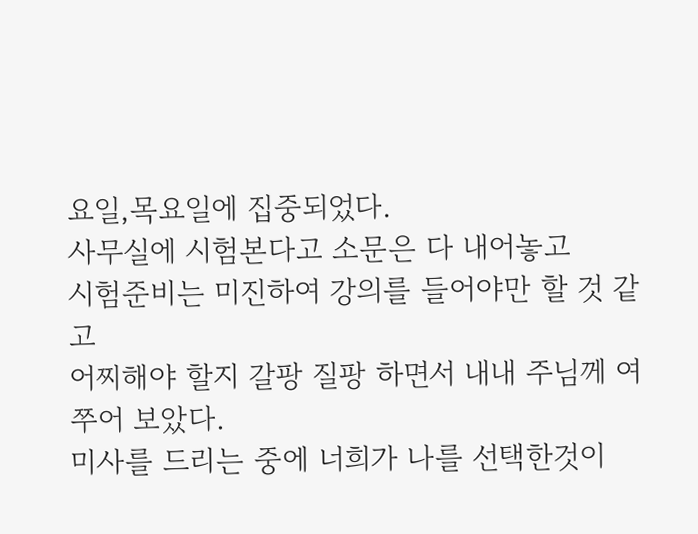요일,목요일에 집중되었다.
사무실에 시험본다고 소문은 다 내어놓고
시험준비는 미진하여 강의를 들어야만 할 것 같고
어찌해야 할지 갈팡 질팡 하면서 내내 주님께 여쭈어 보았다.
미사를 드리는 중에 너희가 나를 선택한것이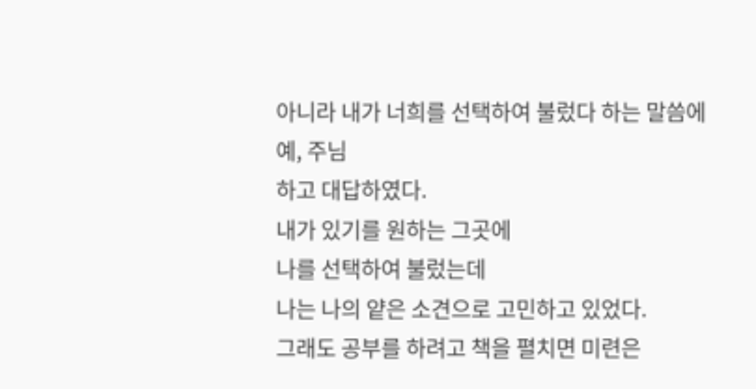아니라 내가 너희를 선택하여 불렀다 하는 말씀에
예, 주님
하고 대답하였다.
내가 있기를 원하는 그곳에
나를 선택하여 불렀는데
나는 나의 얕은 소견으로 고민하고 있었다.
그래도 공부를 하려고 책을 펼치면 미련은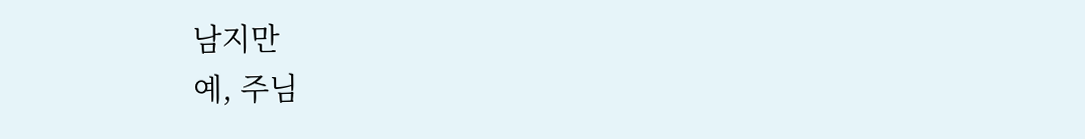남지만
예, 주님